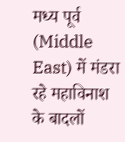मध्य पूर्व (Middle East) में मंडरा रहे महाविनाश के बादलों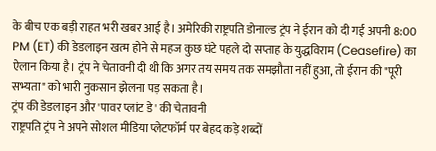के बीच एक बड़ी राहत भरी खबर आई है। अमेरिकी राष्ट्रपति डोनाल्ड ट्रंप ने ईरान को दी गई अपनी 8:00 PM (ET) की डेडलाइन खत्म होने से महज कुछ घंटे पहले दो सप्ताह के युद्धविराम (Ceasefire) का ऐलान किया है। ट्रंप ने चेतावनी दी थी कि अगर तय समय तक समझौता नहीं हुआ, तो ईरान की "पूरी सभ्यता" को भारी नुकसान झेलना पड़ सकता है।
ट्रंप की डेडलाइन और 'पावर प्लांट डे' की चेतावनी
राष्ट्रपति ट्रंप ने अपने सोशल मीडिया प्लेटफॉर्म पर बेहद कड़े शब्दों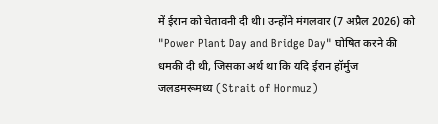में ईरान को चेतावनी दी थी। उन्होंने मंगलवार (7 अप्रैल 2026) को "Power Plant Day and Bridge Day" घोषित करने की धमकी दी थी, जिसका अर्थ था कि यदि ईरान हॉर्मुज जलडमरूमध्य (Strait of Hormuz)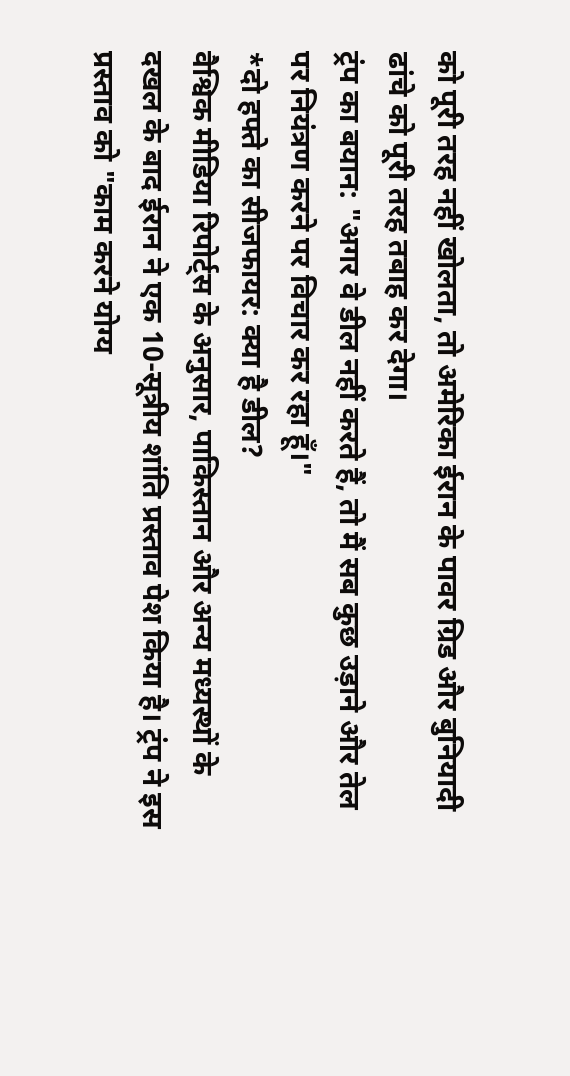को पूरी तरह नहीं खोलता, तो अमेरिका ईरान के पावर ग्रिड और बुनियादी ढांचे को पूरी तरह तबाह कर देगा।
ट्रंप का बयान: "अगर वे डील नहीं करते हैं, तो मैं सब कुछ उड़ाने और तेल पर नियंत्रण करने पर विचार कर रहा हूँ।"
*दो हफ्ते का सीजफायर: क्या है डील?
वैश्विक मीडिया रिपोर्ट्स के अनुसार, पाकिस्तान और अन्य मध्यस्थों के दखल के बाद ईरान ने एक 10-सूत्रीय शांति प्रस्ताव पेश किया है। ट्रंप ने इस प्रस्ताव को "काम करने योग्य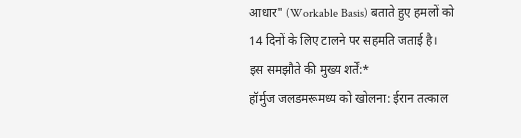आधार" (Workable Basis) बताते हुए हमलों को 14 दिनों के लिए टालने पर सहमति जताई है।
इस समझौते की मुख्य शर्तें:*
हॉर्मुज जलडमरूमध्य को खोलना: ईरान तत्काल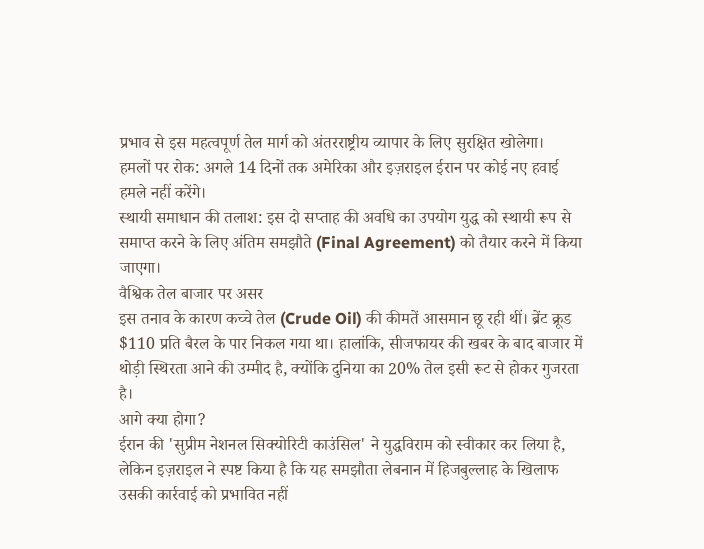प्रभाव से इस महत्वपूर्ण तेल मार्ग को अंतरराष्ट्रीय व्यापार के लिए सुरक्षित खोलेगा।
हमलों पर रोक: अगले 14 दिनों तक अमेरिका और इज़राइल ईरान पर कोई नए हवाई हमले नहीं करेंगे।
स्थायी समाधान की तलाश: इस दो सप्ताह की अवधि का उपयोग युद्ध को स्थायी रूप से समाप्त करने के लिए अंतिम समझौते (Final Agreement) को तैयार करने में किया जाएगा।
वैश्विक तेल बाजार पर असर
इस तनाव के कारण कच्चे तेल (Crude Oil) की कीमतें आसमान छू रही थीं। ब्रेंट क्रूड $110 प्रति बैरल के पार निकल गया था। हालांकि, सीजफायर की खबर के बाद बाजार में थोड़ी स्थिरता आने की उम्मीद है, क्योंकि दुनिया का 20% तेल इसी रूट से होकर गुजरता है।
आगे क्या होगा?
ईरान की 'सुप्रीम नेशनल सिक्योरिटी काउंसिल' ने युद्धविराम को स्वीकार कर लिया है, लेकिन इज़राइल ने स्पष्ट किया है कि यह समझौता लेबनान में हिजबुल्लाह के खिलाफ उसकी कार्रवाई को प्रभावित नहीं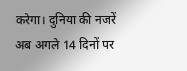करेगा। दुनिया की नजरें अब अगले 14 दिनों पर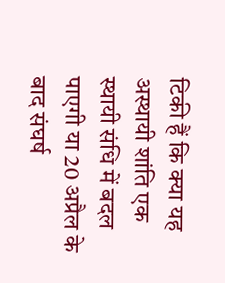टिकी हैं कि क्या यह अस्थायी शांति एक स्थायी संधि में बदल पाएगी या 20 अप्रैल के बाद संघर्ष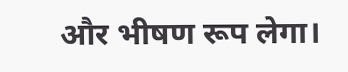और भीषण रूप लेगा।